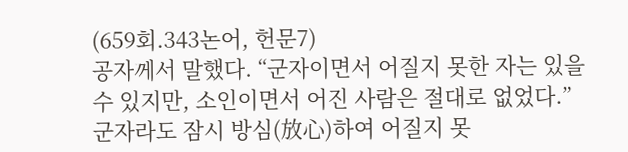(659회.343논어, 헌문7)
공자께서 말했다. “군자이면서 어질지 못한 자는 있을 수 있지만, 소인이면서 어진 사람은 절대로 없었다.”
군자라도 잠시 방심(放心)하여 어질지 못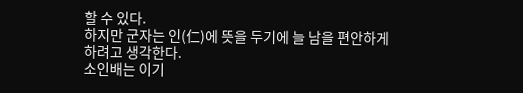할 수 있다.
하지만 군자는 인(仁)에 뜻을 두기에 늘 남을 편안하게 하려고 생각한다.
소인배는 이기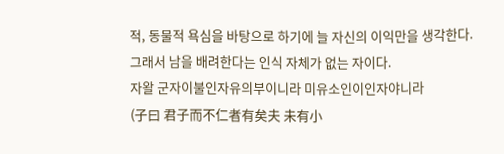적, 동물적 욕심을 바탕으로 하기에 늘 자신의 이익만을 생각한다.
그래서 남을 배려한다는 인식 자체가 없는 자이다.
자왈 군자이불인자유의부이니라 미유소인이인자야니라
(子曰 君子而不仁者有矣夫 未有小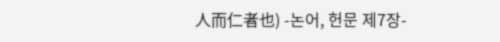人而仁者也) -논어, 헌문 제7장-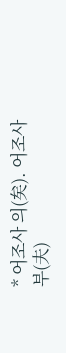* 어조사 의(矣). 어조사 부(夫)